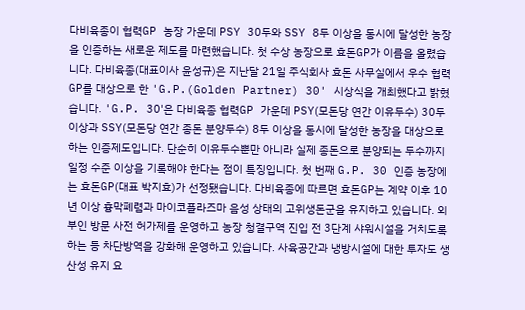다비육종이 협력GP 농장 가운데 PSY 30두와 SSY 8두 이상을 동시에 달성한 농장을 인증하는 새로운 제도를 마련했습니다. 첫 수상 농장으로 효돈GP가 이름을 올렸습니다. 다비육종(대표이사 윤성규)은 지난달 21일 주식회사 효돈 사무실에서 우수 협력GP를 대상으로 한 'G.P.(Golden Partner) 30' 시상식을 개최했다고 밝혔습니다. 'G.P. 30'은 다비육종 협력GP 가운데 PSY(모돈당 연간 이유두수) 30두 이상과 SSY(모돈당 연간 종돈 분양두수) 8두 이상을 동시에 달성한 농장을 대상으로 하는 인증제도입니다. 단순히 이유두수뿐만 아니라 실제 종돈으로 분양되는 두수까지 일정 수준 이상을 기록해야 한다는 점이 특징입니다. 첫 번째 G.P. 30 인증 농장에는 효돈GP(대표 박지효)가 선정됐습니다. 다비육종에 따르면 효돈GP는 계약 이후 10년 이상 흉막폐렴과 마이코플라즈마 음성 상태의 고위생돈군을 유지하고 있습니다. 외부인 방문 사전 허가제를 운영하고 농장 청결구역 진입 전 3단계 샤워시설을 거치도록 하는 등 차단방역을 강화해 운영하고 있습니다. 사육공간과 냉방시설에 대한 투자도 생산성 유지 요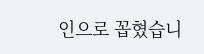인으로 꼽혔습니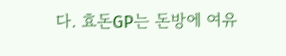다. 효돈GP는 돈방에 여유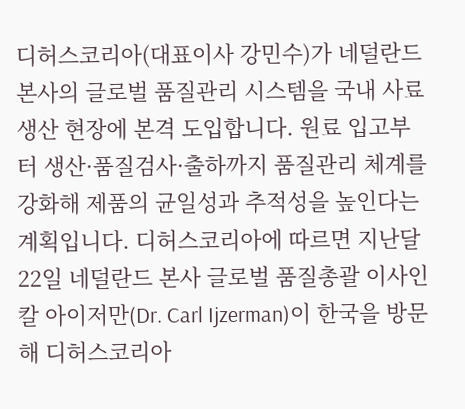디허스코리아(대표이사 강민수)가 네덜란드 본사의 글로벌 품질관리 시스템을 국내 사료 생산 현장에 본격 도입합니다. 원료 입고부터 생산·품질검사·출하까지 품질관리 체계를 강화해 제품의 균일성과 추적성을 높인다는 계획입니다. 디허스코리아에 따르면 지난달 22일 네덜란드 본사 글로벌 품질총괄 이사인 칼 아이저만(Dr. Carl Ijzerman)이 한국을 방문해 디허스코리아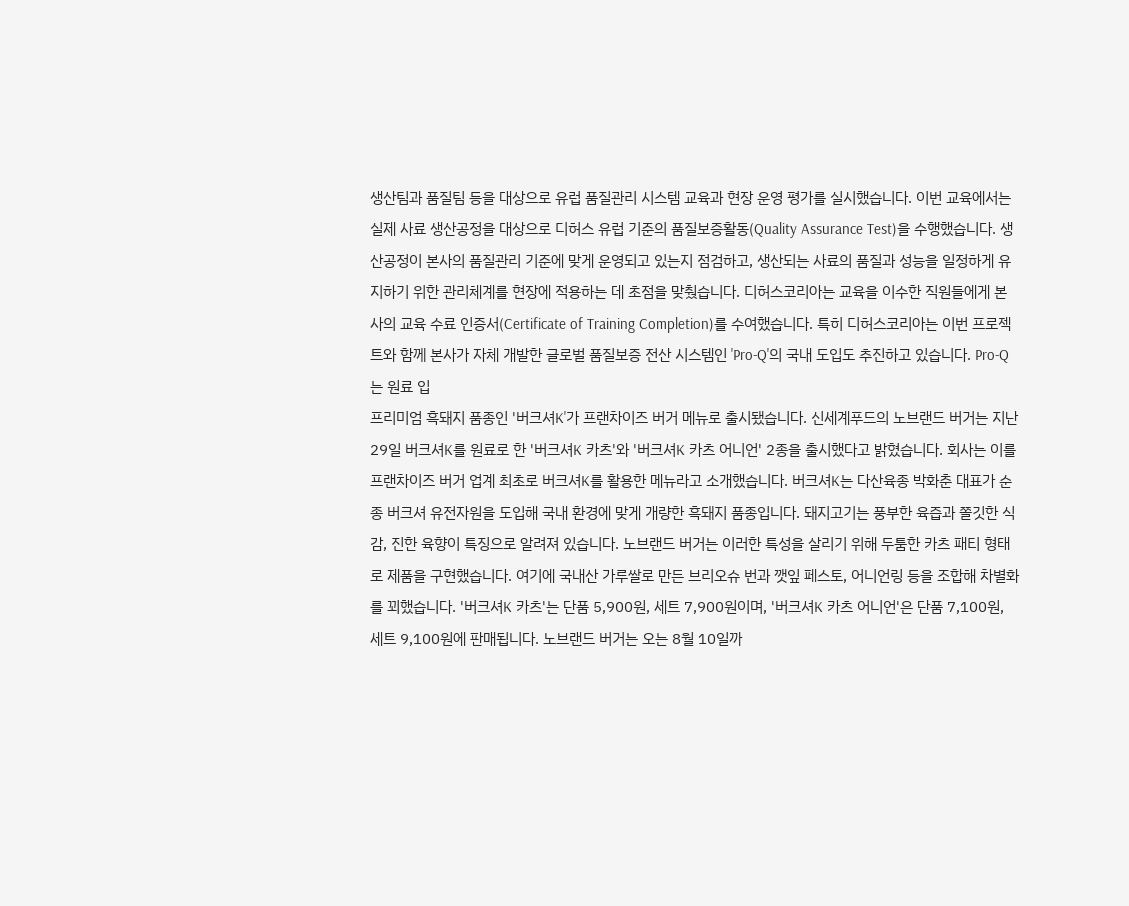생산팀과 품질팀 등을 대상으로 유럽 품질관리 시스템 교육과 현장 운영 평가를 실시했습니다. 이번 교육에서는 실제 사료 생산공정을 대상으로 디허스 유럽 기준의 품질보증활동(Quality Assurance Test)을 수행했습니다. 생산공정이 본사의 품질관리 기준에 맞게 운영되고 있는지 점검하고, 생산되는 사료의 품질과 성능을 일정하게 유지하기 위한 관리체계를 현장에 적용하는 데 초점을 맞췄습니다. 디허스코리아는 교육을 이수한 직원들에게 본사의 교육 수료 인증서(Certificate of Training Completion)를 수여했습니다. 특히 디허스코리아는 이번 프로젝트와 함께 본사가 자체 개발한 글로벌 품질보증 전산 시스템인 'Pro-Q'의 국내 도입도 추진하고 있습니다. Pro-Q는 원료 입
프리미엄 흑돼지 품종인 '버크셔K'가 프랜차이즈 버거 메뉴로 출시됐습니다. 신세계푸드의 노브랜드 버거는 지난 29일 버크셔K를 원료로 한 '버크셔K 카츠'와 '버크셔K 카츠 어니언' 2종을 출시했다고 밝혔습니다. 회사는 이를 프랜차이즈 버거 업계 최초로 버크셔K를 활용한 메뉴라고 소개했습니다. 버크셔K는 다산육종 박화춘 대표가 순종 버크셔 유전자원을 도입해 국내 환경에 맞게 개량한 흑돼지 품종입니다. 돼지고기는 풍부한 육즙과 쫄깃한 식감, 진한 육향이 특징으로 알려져 있습니다. 노브랜드 버거는 이러한 특성을 살리기 위해 두툼한 카츠 패티 형태로 제품을 구현했습니다. 여기에 국내산 가루쌀로 만든 브리오슈 번과 깻잎 페스토, 어니언링 등을 조합해 차별화를 꾀했습니다. '버크셔K 카츠'는 단품 5,900원, 세트 7,900원이며, '버크셔K 카츠 어니언'은 단품 7,100원, 세트 9,100원에 판매됩니다. 노브랜드 버거는 오는 8월 10일까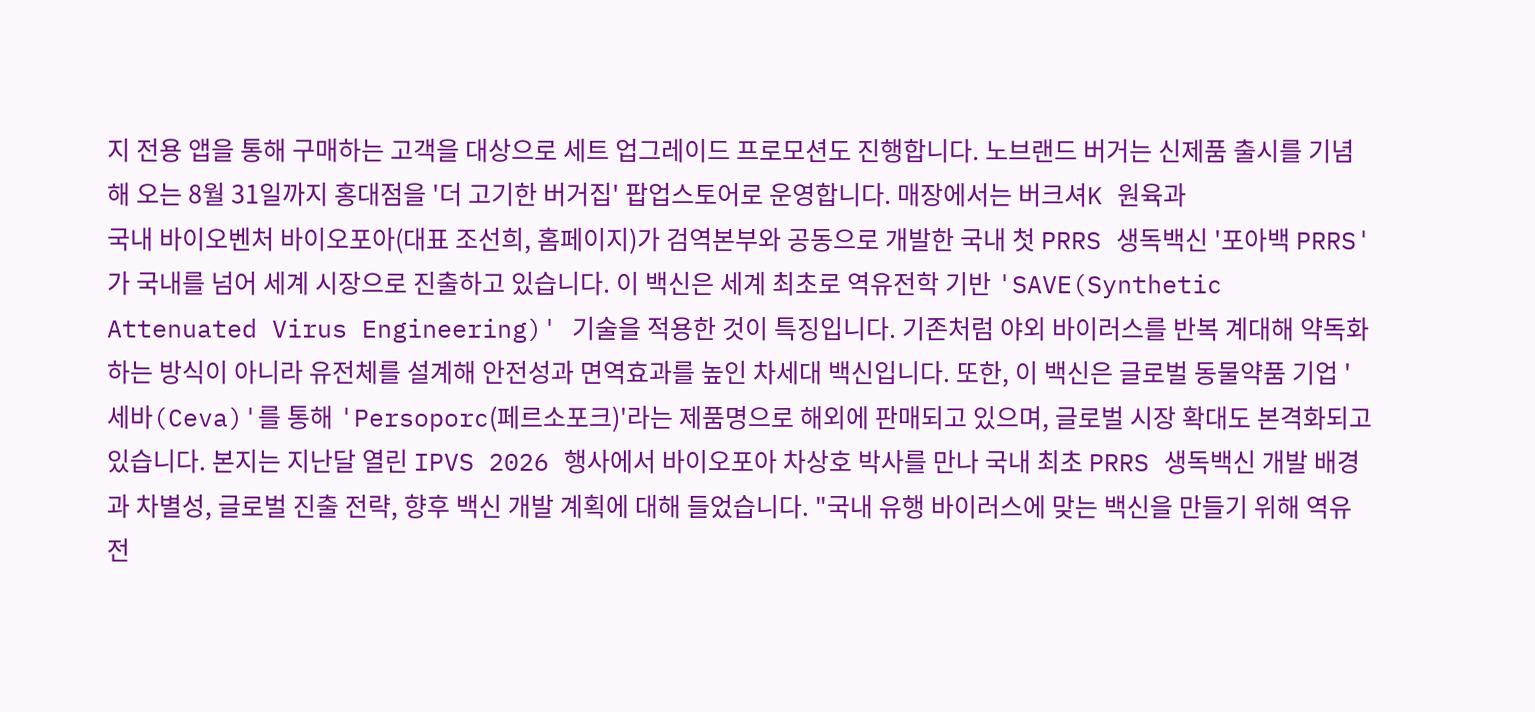지 전용 앱을 통해 구매하는 고객을 대상으로 세트 업그레이드 프로모션도 진행합니다. 노브랜드 버거는 신제품 출시를 기념해 오는 8월 31일까지 홍대점을 '더 고기한 버거집' 팝업스토어로 운영합니다. 매장에서는 버크셔K 원육과
국내 바이오벤처 바이오포아(대표 조선희, 홈페이지)가 검역본부와 공동으로 개발한 국내 첫 PRRS 생독백신 '포아백 PRRS'가 국내를 넘어 세계 시장으로 진출하고 있습니다. 이 백신은 세계 최초로 역유전학 기반 'SAVE(Synthetic Attenuated Virus Engineering)' 기술을 적용한 것이 특징입니다. 기존처럼 야외 바이러스를 반복 계대해 약독화하는 방식이 아니라 유전체를 설계해 안전성과 면역효과를 높인 차세대 백신입니다. 또한, 이 백신은 글로벌 동물약품 기업 '세바(Ceva)'를 통해 'Persoporc(페르소포크)'라는 제품명으로 해외에 판매되고 있으며, 글로벌 시장 확대도 본격화되고 있습니다. 본지는 지난달 열린 IPVS 2026 행사에서 바이오포아 차상호 박사를 만나 국내 최초 PRRS 생독백신 개발 배경과 차별성, 글로벌 진출 전략, 향후 백신 개발 계획에 대해 들었습니다. "국내 유행 바이러스에 맞는 백신을 만들기 위해 역유전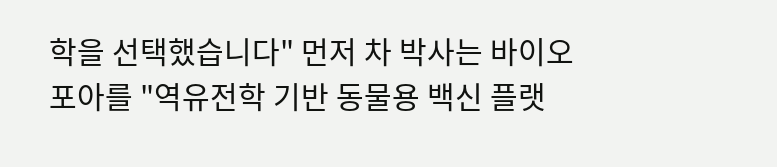학을 선택했습니다" 먼저 차 박사는 바이오포아를 "역유전학 기반 동물용 백신 플랫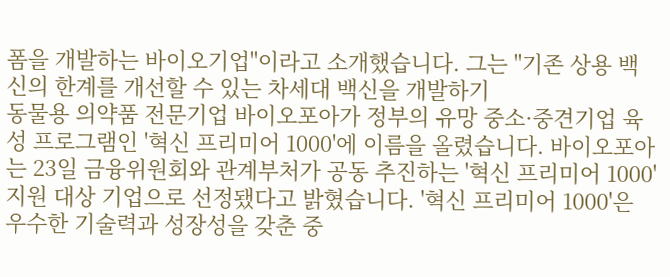폼을 개발하는 바이오기업"이라고 소개했습니다. 그는 "기존 상용 백신의 한계를 개선할 수 있는 차세대 백신을 개발하기
동물용 의약품 전문기업 바이오포아가 정부의 유망 중소·중견기업 육성 프로그램인 '혁신 프리미어 1000'에 이름을 올렸습니다. 바이오포아는 23일 금융위원회와 관계부처가 공동 추진하는 '혁신 프리미어 1000' 지원 대상 기업으로 선정됐다고 밝혔습니다. '혁신 프리미어 1000'은 우수한 기술력과 성장성을 갖춘 중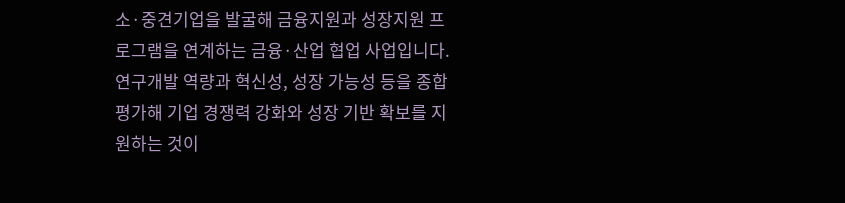소·중견기업을 발굴해 금융지원과 성장지원 프로그램을 연계하는 금융·산업 협업 사업입니다. 연구개발 역량과 혁신성, 성장 가능성 등을 종합 평가해 기업 경쟁력 강화와 성장 기반 확보를 지원하는 것이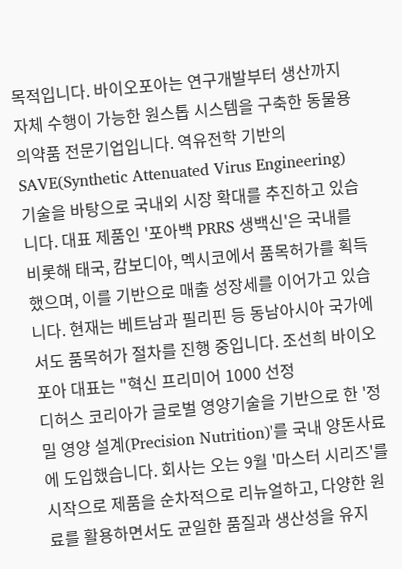목적입니다. 바이오포아는 연구개발부터 생산까지 자체 수행이 가능한 원스톱 시스템을 구축한 동물용 의약품 전문기업입니다. 역유전학 기반의 SAVE(Synthetic Attenuated Virus Engineering) 기술을 바탕으로 국내외 시장 확대를 추진하고 있습니다. 대표 제품인 '포아백 PRRS 생백신'은 국내를 비롯해 태국, 캄보디아, 멕시코에서 품목허가를 획득했으며, 이를 기반으로 매출 성장세를 이어가고 있습니다. 현재는 베트남과 필리핀 등 동남아시아 국가에서도 품목허가 절차를 진행 중입니다. 조선희 바이오포아 대표는 "혁신 프리미어 1000 선정
디허스 코리아가 글로벌 영양기술을 기반으로 한 '정밀 영양 설계(Precision Nutrition)'를 국내 양돈사료에 도입했습니다. 회사는 오는 9월 '마스터 시리즈'를 시작으로 제품을 순차적으로 리뉴얼하고, 다양한 원료를 활용하면서도 균일한 품질과 생산성을 유지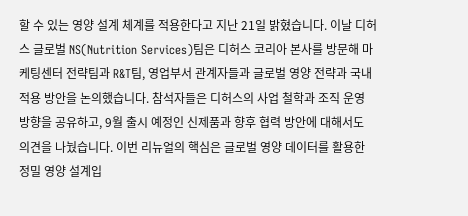할 수 있는 영양 설계 체계를 적용한다고 지난 21일 밝혔습니다. 이날 디허스 글로벌 NS(Nutrition Services)팀은 디허스 코리아 본사를 방문해 마케팅센터 전략팀과 R&T팀, 영업부서 관계자들과 글로벌 영양 전략과 국내 적용 방안을 논의했습니다. 참석자들은 디허스의 사업 철학과 조직 운영 방향을 공유하고, 9월 출시 예정인 신제품과 향후 협력 방안에 대해서도 의견을 나눴습니다. 이번 리뉴얼의 핵심은 글로벌 영양 데이터를 활용한 정밀 영양 설계입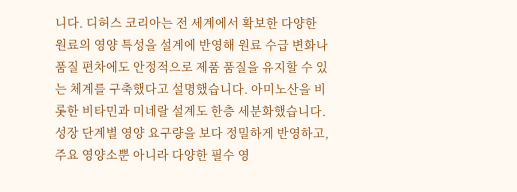니다. 디허스 코리아는 전 세계에서 확보한 다양한 원료의 영양 특성을 설계에 반영해 원료 수급 변화나 품질 편차에도 안정적으로 제품 품질을 유지할 수 있는 체계를 구축했다고 설명했습니다. 아미노산을 비롯한 비타민과 미네랄 설계도 한층 세분화했습니다. 성장 단계별 영양 요구량을 보다 정밀하게 반영하고, 주요 영양소뿐 아니라 다양한 필수 영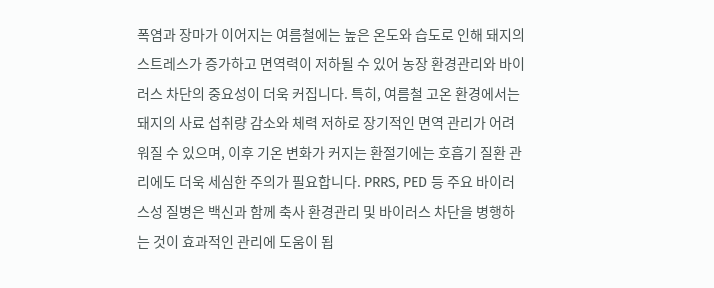폭염과 장마가 이어지는 여름철에는 높은 온도와 습도로 인해 돼지의 스트레스가 증가하고 면역력이 저하될 수 있어 농장 환경관리와 바이러스 차단의 중요성이 더욱 커집니다. 특히, 여름철 고온 환경에서는 돼지의 사료 섭취량 감소와 체력 저하로 장기적인 면역 관리가 어려워질 수 있으며, 이후 기온 변화가 커지는 환절기에는 호흡기 질환 관리에도 더욱 세심한 주의가 필요합니다. PRRS, PED 등 주요 바이러스성 질병은 백신과 함께 축사 환경관리 및 바이러스 차단을 병행하는 것이 효과적인 관리에 도움이 됩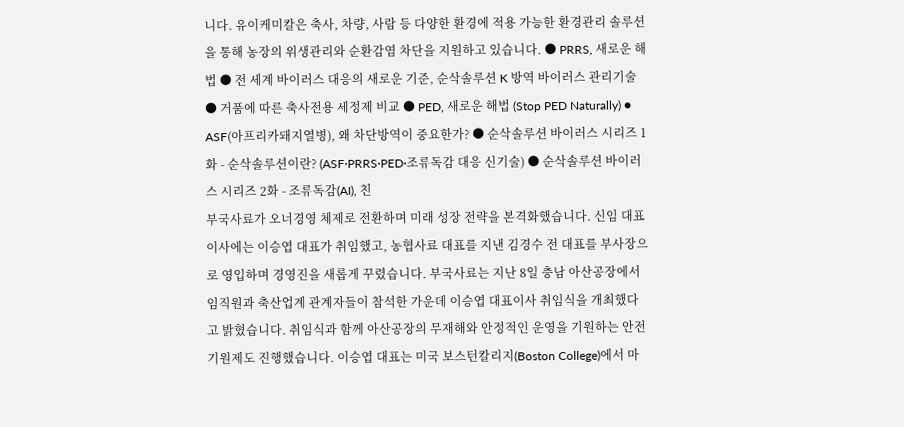니다. 유이케미칼은 축사, 차량, 사람 등 다양한 환경에 적용 가능한 환경관리 솔루션을 통해 농장의 위생관리와 순환감염 차단을 지원하고 있습니다. ● PRRS, 새로운 해법 ● 전 세계 바이러스 대응의 새로운 기준, 순삭솔루션 K 방역 바이러스 관리기술 ● 거품에 따른 축사전용 세정제 비교 ● PED, 새로운 해법 (Stop PED Naturally) ● ASF(아프리카돼지열병), 왜 차단방역이 중요한가? ● 순삭솔루션 바이러스 시리즈 1화 - 순삭솔루션이란? (ASF·PRRS·PED·조류독감 대응 신기술) ● 순삭솔루션 바이러스 시리즈 2화 - 조류독감(AI), 친
부국사료가 오너경영 체제로 전환하며 미래 성장 전략을 본격화했습니다. 신임 대표이사에는 이승엽 대표가 취임했고, 농협사료 대표를 지낸 김경수 전 대표를 부사장으로 영입하며 경영진을 새롭게 꾸렸습니다. 부국사료는 지난 8일 충남 아산공장에서 임직원과 축산업계 관계자들이 참석한 가운데 이승엽 대표이사 취임식을 개최했다고 밝혔습니다. 취임식과 함께 아산공장의 무재해와 안정적인 운영을 기원하는 안전기원제도 진행했습니다. 이승엽 대표는 미국 보스턴칼리지(Boston College)에서 마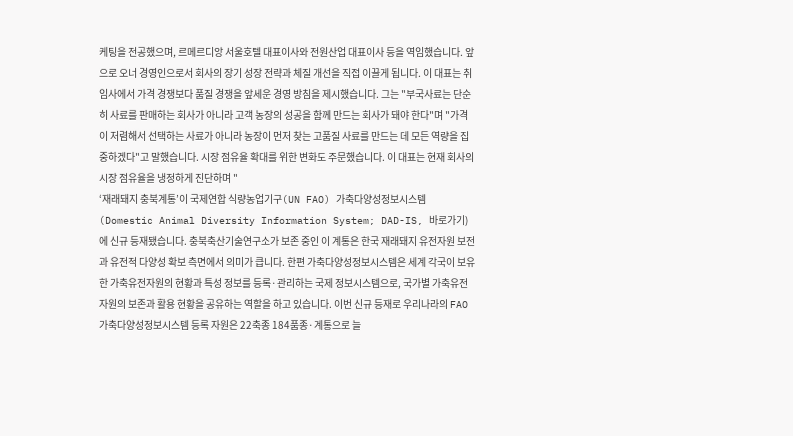케팅을 전공했으며, 르메르디앙 서울호텔 대표이사와 전원산업 대표이사 등을 역임했습니다. 앞으로 오너 경영인으로서 회사의 장기 성장 전략과 체질 개선을 직접 이끌게 됩니다. 이 대표는 취임사에서 가격 경쟁보다 품질 경쟁을 앞세운 경영 방침을 제시했습니다. 그는 "부국사료는 단순히 사료를 판매하는 회사가 아니라 고객 농장의 성공을 함께 만드는 회사가 돼야 한다"며 "가격이 저렴해서 선택하는 사료가 아니라 농장이 먼저 찾는 고품질 사료를 만드는 데 모든 역량을 집중하겠다"고 말했습니다. 시장 점유율 확대를 위한 변화도 주문했습니다. 이 대표는 현재 회사의 시장 점유율을 냉정하게 진단하며 "
‘재래돼지 충북계통’이 국제연합 식량농업기구(UN FAO) 가축다양성정보시스템(Domestic Animal Diversity Information System; DAD-IS, 바로가기)에 신규 등재됐습니다. 충북축산기술연구소가 보존 중인 이 계통은 한국 재래돼지 유전자원 보전과 유전적 다양성 확보 측면에서 의미가 큽니다. 한편 가축다양성정보시스템은 세계 각국이 보유한 가축유전자원의 현황과 특성 정보를 등록·관리하는 국제 정보시스템으로, 국가별 가축유전자원의 보존과 활용 현황을 공유하는 역할을 하고 있습니다. 이번 신규 등재로 우리나라의 FAO 가축다양성정보시스템 등록 자원은 22축종 184품종·계통으로 늘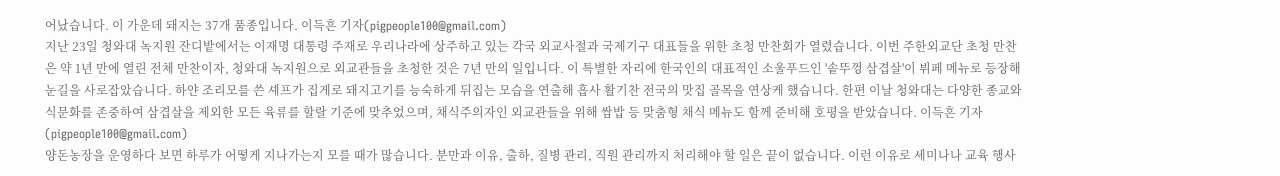어났습니다. 이 가운데 돼지는 37개 품종입니다. 이득흔 기자(pigpeople100@gmail.com)
지난 23일 청와대 녹지원 잔디밭에서는 이재명 대통령 주재로 우리나라에 상주하고 있는 각국 외교사절과 국제기구 대표들을 위한 초청 만찬회가 열렸습니다. 이번 주한외교단 초청 만찬은 약 1년 만에 열린 전체 만찬이자, 청와대 녹지원으로 외교관들을 초청한 것은 7년 만의 일입니다. 이 특별한 자리에 한국인의 대표적인 소울푸드인 '솥뚜껑 삼겹살'이 뷔페 메뉴로 등장해 눈길을 사로잡았습니다. 하얀 조리모를 쓴 셰프가 집게로 돼지고기를 능숙하게 뒤집는 모습을 연출해 흡사 활기찬 전국의 맛집 골목을 연상케 했습니다. 한편 이날 청와대는 다양한 종교와 식문화를 존중하여 삼겹살을 제외한 모든 육류를 할랄 기준에 맞추었으며, 채식주의자인 외교관들을 위해 쌈밥 등 맞춤형 채식 메뉴도 함께 준비해 호평을 받았습니다. 이득흔 기자(pigpeople100@gmail.com)
양돈농장을 운영하다 보면 하루가 어떻게 지나가는지 모를 때가 많습니다. 분만과 이유, 출하, 질병 관리, 직원 관리까지 처리해야 할 일은 끝이 없습니다. 이런 이유로 세미나나 교육 행사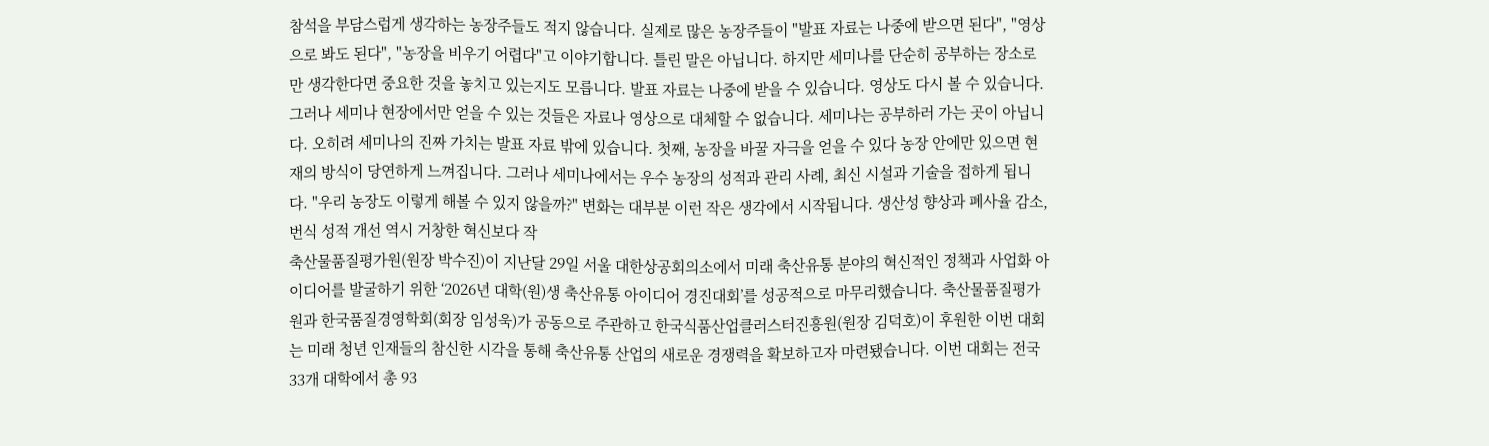참석을 부담스럽게 생각하는 농장주들도 적지 않습니다. 실제로 많은 농장주들이 "발표 자료는 나중에 받으면 된다", "영상으로 봐도 된다", "농장을 비우기 어렵다"고 이야기합니다. 틀린 말은 아닙니다. 하지만 세미나를 단순히 공부하는 장소로만 생각한다면 중요한 것을 놓치고 있는지도 모릅니다. 발표 자료는 나중에 받을 수 있습니다. 영상도 다시 볼 수 있습니다. 그러나 세미나 현장에서만 얻을 수 있는 것들은 자료나 영상으로 대체할 수 없습니다. 세미나는 공부하러 가는 곳이 아닙니다. 오히려 세미나의 진짜 가치는 발표 자료 밖에 있습니다. 첫째, 농장을 바꿀 자극을 얻을 수 있다 농장 안에만 있으면 현재의 방식이 당연하게 느껴집니다. 그러나 세미나에서는 우수 농장의 성적과 관리 사례, 최신 시설과 기술을 접하게 됩니다. "우리 농장도 이렇게 해볼 수 있지 않을까?" 변화는 대부분 이런 작은 생각에서 시작됩니다. 생산성 향상과 폐사율 감소, 번식 성적 개선 역시 거창한 혁신보다 작
축산물품질평가원(원장 박수진)이 지난달 29일 서울 대한상공회의소에서 미래 축산유통 분야의 혁신적인 정책과 사업화 아이디어를 발굴하기 위한 ‘2026년 대학(원)생 축산유통 아이디어 경진대회’를 성공적으로 마무리했습니다. 축산물품질평가원과 한국품질경영학회(회장 임성욱)가 공동으로 주관하고 한국식품산업클러스터진흥원(원장 김덕호)이 후원한 이번 대회는 미래 청년 인재들의 참신한 시각을 통해 축산유통 산업의 새로운 경쟁력을 확보하고자 마련됐습니다. 이번 대회는 전국 33개 대학에서 총 93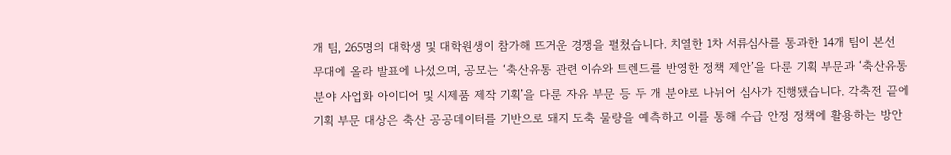개 팀, 265명의 대학생 및 대학원생이 참가해 뜨거운 경쟁을 펼쳤습니다. 치열한 1차 서류심사를 통과한 14개 팀이 본선 무대에 올라 발표에 나섰으며, 공모는 ‘축산유통 관련 이슈와 트렌드를 반영한 정책 제안’을 다룬 기획 부문과 ‘축산유통 분야 사업화 아이디어 및 시제품 제작 기획’을 다룬 자유 부문 등 두 개 분야로 나뉘어 심사가 진행됐습니다. 각축전 끝에 기획 부문 대상은 축산 공공데이터를 기반으로 돼지 도축 물량을 예측하고 이를 통해 수급 안정 정책에 활용하는 방안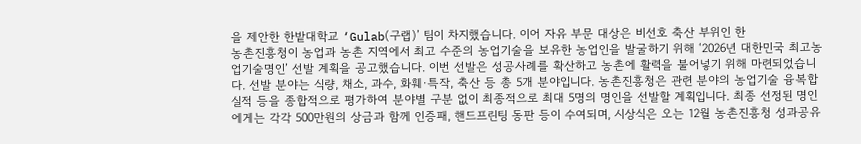을 제안한 한밭대학교 ‘Gulab(구랩)’ 팀이 차지했습니다. 이어 자유 부문 대상은 비선호 축산 부위인 한
농촌진흥청이 농업과 농촌 지역에서 최고 수준의 농업기술을 보유한 농업인을 발굴하기 위해 ‘2026년 대한민국 최고농업기술명인’ 선발 계획을 공고했습니다. 이번 선발은 성공사례를 확산하고 농촌에 활력을 불어넣기 위해 마련되었습니다. 선발 분야는 식량, 채소, 과수, 화훼·특작, 축산 등 총 5개 분야입니다. 농촌진흥청은 관련 분야의 농업기술 융복합 실적 등을 종합적으로 평가하여 분야별 구분 없이 최종적으로 최대 5명의 명인을 선발할 계획입니다. 최종 선정된 명인에게는 각각 500만원의 상금과 함께 인증패, 핸드프린팅 동판 등이 수여되며, 시상식은 오는 12월 농촌진흥청 성과공유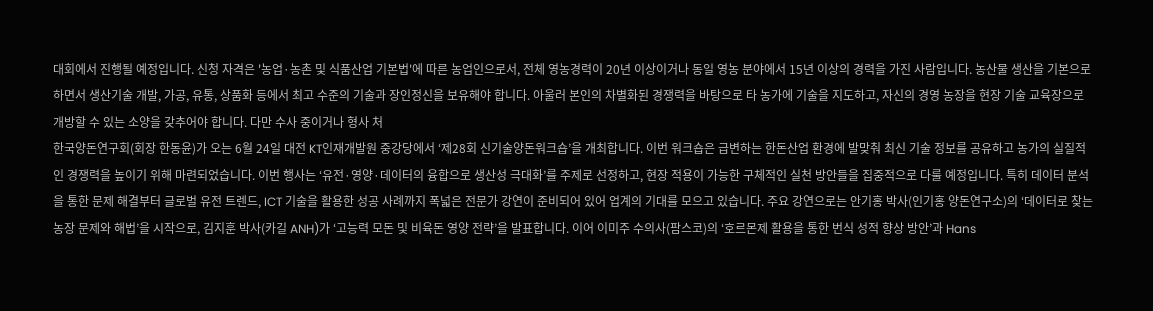대회에서 진행될 예정입니다. 신청 자격은 '농업·농촌 및 식품산업 기본법'에 따른 농업인으로서, 전체 영농경력이 20년 이상이거나 동일 영농 분야에서 15년 이상의 경력을 가진 사람입니다. 농산물 생산을 기본으로 하면서 생산기술 개발, 가공, 유통, 상품화 등에서 최고 수준의 기술과 장인정신을 보유해야 합니다. 아울러 본인의 차별화된 경쟁력을 바탕으로 타 농가에 기술을 지도하고, 자신의 경영 농장을 현장 기술 교육장으로 개방할 수 있는 소양을 갖추어야 합니다. 다만 수사 중이거나 형사 처
한국양돈연구회(회장 한동윤)가 오는 6월 24일 대전 KT인재개발원 중강당에서 ‘제28회 신기술양돈워크숍’을 개최합니다. 이번 워크숍은 급변하는 한돈산업 환경에 발맞춰 최신 기술 정보를 공유하고 농가의 실질적인 경쟁력을 높이기 위해 마련되었습니다. 이번 행사는 ‘유전·영양·데이터의 융합으로 생산성 극대화’를 주제로 선정하고, 현장 적용이 가능한 구체적인 실천 방안들을 집중적으로 다룰 예정입니다. 특히 데이터 분석을 통한 문제 해결부터 글로벌 유전 트렌드, ICT 기술을 활용한 성공 사례까지 폭넓은 전문가 강연이 준비되어 있어 업계의 기대를 모으고 있습니다. 주요 강연으로는 안기홍 박사(인기홍 양돈연구소)의 ‘데이터로 찾는 농장 문제와 해법’을 시작으로, 김지훈 박사(카길 ANH)가 ‘고능력 모돈 및 비육돈 영양 전략’을 발표합니다. 이어 이미주 수의사(팜스코)의 ‘호르몬제 활용을 통한 번식 성적 향상 방안’과 Hans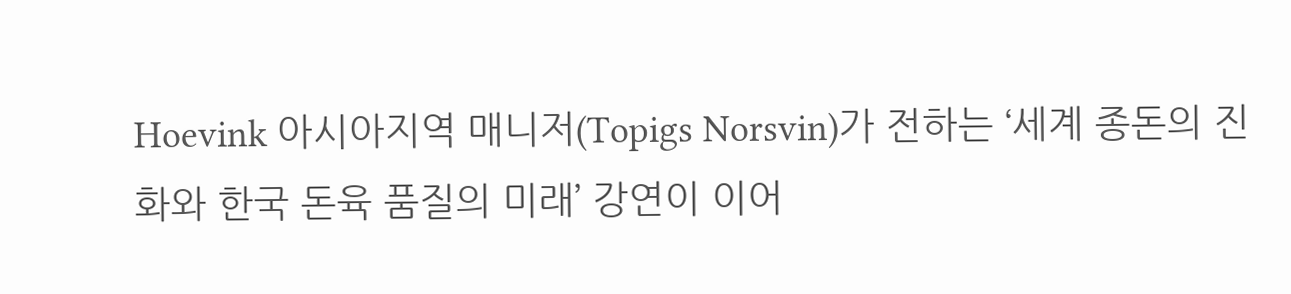Hoevink 아시아지역 매니저(Topigs Norsvin)가 전하는 ‘세계 종돈의 진화와 한국 돈육 품질의 미래’ 강연이 이어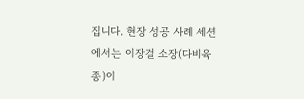집니다. 현장 성공 사례 세션에서는 이장걸 소장(다비육종)이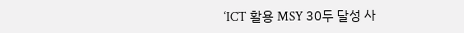‘ICT 활용 MSY 30두 달성 사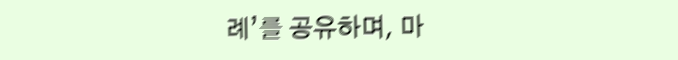례’를 공유하며, 마